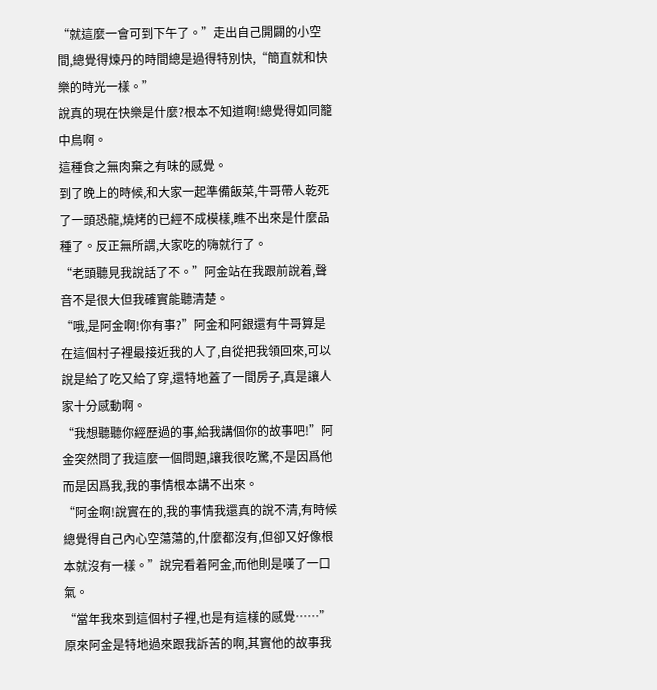“就這麼一會可到下午了。”走出自己開闢的小空間,總覺得煉丹的時間總是過得特別快,“簡直就和快樂的時光一樣。”
說真的現在快樂是什麼?根本不知道啊!總覺得如同籠中鳥啊。
這種食之無肉棄之有味的感覺。
到了晚上的時候,和大家一起準備飯菜,牛哥帶人乾死了一頭恐龍,燒烤的已經不成模樣,瞧不出來是什麼品種了。反正無所謂,大家吃的嗨就行了。
“老頭聽見我說話了不。”阿金站在我跟前說着,聲音不是很大但我確實能聽清楚。
“哦,是阿金啊!你有事?”阿金和阿銀還有牛哥算是在這個村子裡最接近我的人了,自從把我領回來,可以說是給了吃又給了穿,還特地蓋了一間房子,真是讓人家十分感動啊。
“我想聽聽你經歷過的事,給我講個你的故事吧!”阿金突然問了我這麼一個問題,讓我很吃驚,不是因爲他而是因爲我,我的事情根本講不出來。
“阿金啊!說實在的,我的事情我還真的說不清,有時候總覺得自己內心空蕩蕩的,什麼都沒有,但卻又好像根本就沒有一樣。”說完看着阿金,而他則是嘆了一口氣。
“當年我來到這個村子裡,也是有這樣的感覺……”原來阿金是特地過來跟我訴苦的啊,其實他的故事我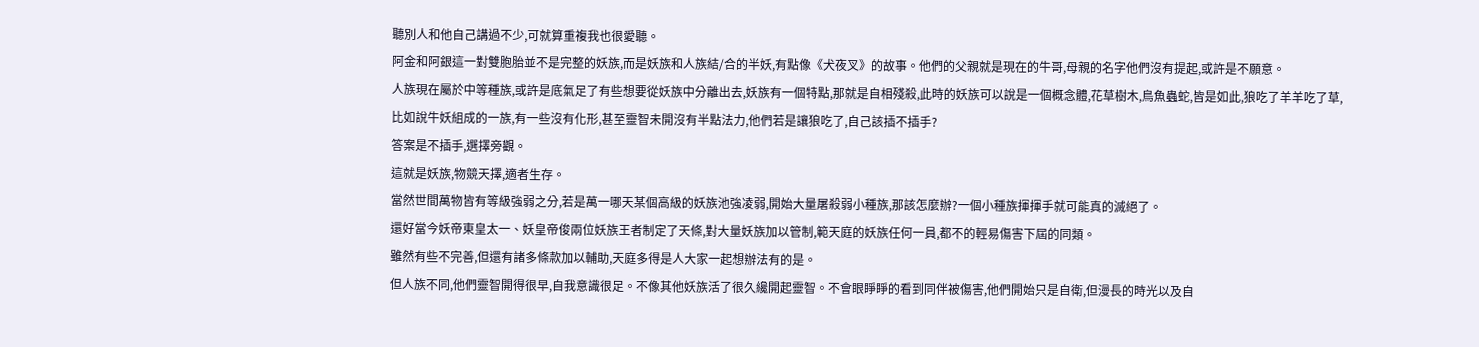聽別人和他自己講過不少,可就算重複我也很愛聽。
阿金和阿銀這一對雙胞胎並不是完整的妖族,而是妖族和人族結/合的半妖,有點像《犬夜叉》的故事。他們的父親就是現在的牛哥,母親的名字他們沒有提起,或許是不願意。
人族現在屬於中等種族,或許是底氣足了有些想要從妖族中分離出去,妖族有一個特點,那就是自相殘殺,此時的妖族可以說是一個概念體,花草樹木,鳥魚蟲蛇,皆是如此,狼吃了羊羊吃了草,比如說牛妖組成的一族,有一些沒有化形,甚至靈智未開沒有半點法力,他們若是讓狼吃了,自己該插不插手?
答案是不插手,選擇旁觀。
這就是妖族,物競天擇,適者生存。
當然世間萬物皆有等級強弱之分,若是萬一哪天某個高級的妖族池強凌弱,開始大量屠殺弱小種族,那該怎麼辦?一個小種族揮揮手就可能真的滅絕了。
還好當今妖帝東皇太一、妖皇帝俊兩位妖族王者制定了天條,對大量妖族加以管制,範天庭的妖族任何一員,都不的輕易傷害下屆的同類。
雖然有些不完善,但還有諸多條款加以輔助,天庭多得是人大家一起想辦法有的是。
但人族不同,他們靈智開得很早,自我意識很足。不像其他妖族活了很久纔開起靈智。不會眼睜睜的看到同伴被傷害,他們開始只是自衛,但漫長的時光以及自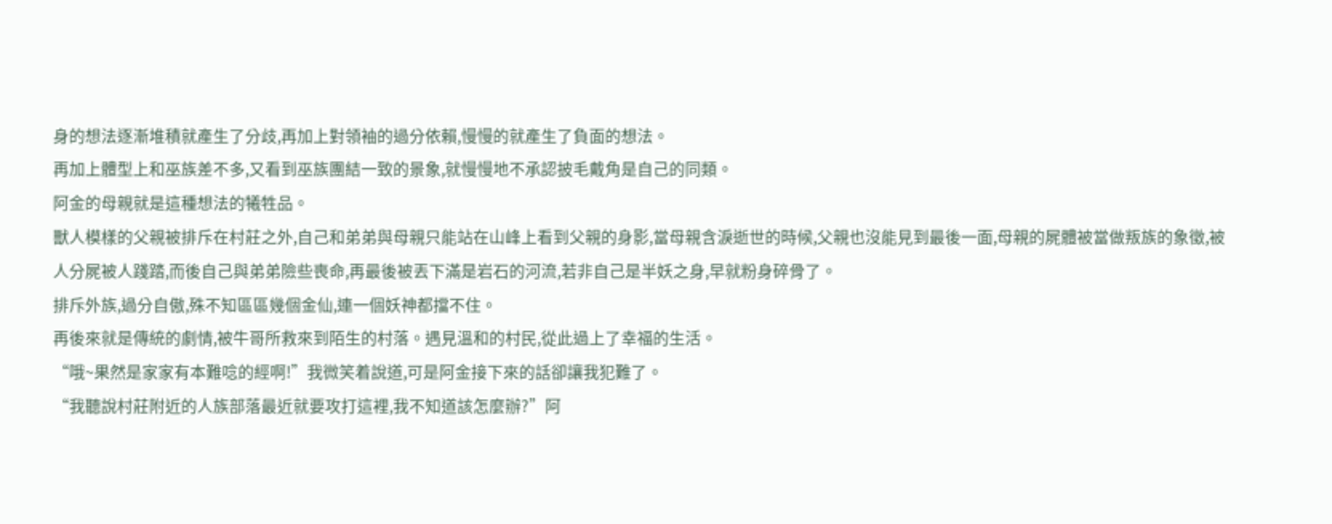身的想法逐漸堆積就產生了分歧,再加上對領袖的過分依賴,慢慢的就產生了負面的想法。
再加上體型上和巫族差不多,又看到巫族團結一致的景象,就慢慢地不承認披毛戴角是自己的同類。
阿金的母親就是這種想法的犧牲品。
獸人模樣的父親被排斥在村莊之外,自己和弟弟與母親只能站在山峰上看到父親的身影,當母親含淚逝世的時候,父親也沒能見到最後一面,母親的屍體被當做叛族的象徵,被人分屍被人踐踏,而後自己與弟弟險些喪命,再最後被丟下滿是岩石的河流,若非自己是半妖之身,早就粉身碎骨了。
排斥外族,過分自傲,殊不知區區幾個金仙,連一個妖神都擋不住。
再後來就是傳統的劇情,被牛哥所救來到陌生的村落。遇見溫和的村民,從此過上了幸福的生活。
“哦~果然是家家有本難唸的經啊!”我微笑着說道,可是阿金接下來的話卻讓我犯難了。
“我聽說村莊附近的人族部落最近就要攻打這裡,我不知道該怎麼辦?”阿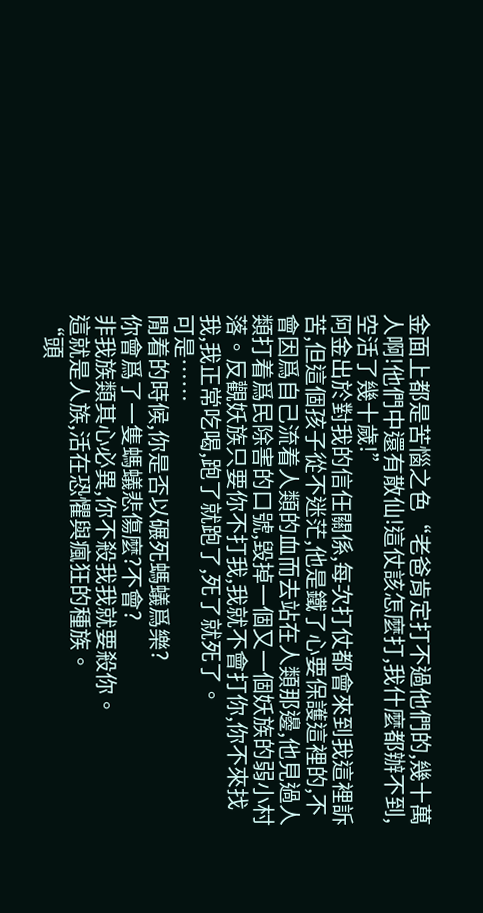金面上都是苦惱之色“老爸肯定打不過他們的,幾十萬人啊!他們中還有散仙!這仗該怎麼打,我什麼都辦不到,空活了幾十歲!”
阿金出於對我的信任關係,每次打仗都會來到我這裡訴苦,但這個孩子從不迷茫,他是鐵了心要保護這裡的,不會因爲自己流着人類的血而去站在人類那邊,他見過人類打着爲民除害的口號,毀掉一個又一個妖族的弱小村落。反觀妖族只要你不打我,我就不會打你,你不來找我,我正常吃喝,跑了就跑了,死了就死了。
可是……
閒着的時候,你是否以碾死螞蟻爲樂?
你會爲了一隻螞蟻悲傷麼?不會?
非我族類其心必異,你不殺我我就要殺你。
這就是人族,活在恐懼與瘋狂的種族。
“頭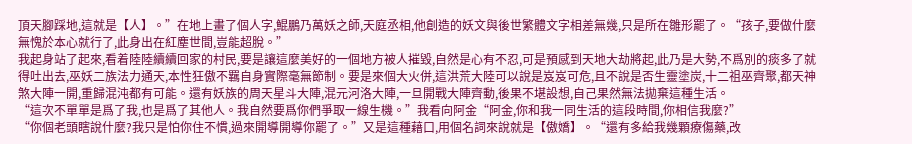頂天腳踩地,這就是【人】。”在地上畫了個人字,鯤鵬乃萬妖之師,天庭丞相,他創造的妖文與後世繁體文字相差無幾,只是所在雛形罷了。“孩子,要做什麼無愧於本心就行了,此身出在紅塵世間,豈能超脫。”
我起身站了起來,看着陸陸續續回家的村民,要是讓這麼美好的一個地方被人摧毀,自然是心有不忍,可是預感到天地大劫將起,此乃是大勢,不爲別的痰多了就得吐出去,巫妖二族法力通天,本性狂傲不羈自身實際毫無節制。要是來個大火併,這洪荒大陸可以說是岌岌可危,且不說是否生靈塗炭,十二祖巫齊聚,都天神煞大陣一開,重歸混沌都有可能。還有妖族的周天星斗大陣,混元河洛大陣,一旦開戰大陣齊動,後果不堪設想,自己果然無法拋棄這種生活。
“這次不單單是爲了我,也是爲了其他人。我自然要爲你們爭取一線生機。”我看向阿金“阿金,你和我一同生活的這段時間,你相信我麼?”
“你個老頭瞎說什麼?我只是怕你住不慣,過來開導開導你罷了。”又是這種藉口,用個名詞來說就是【傲嬌】。“還有多給我幾顆療傷藥,改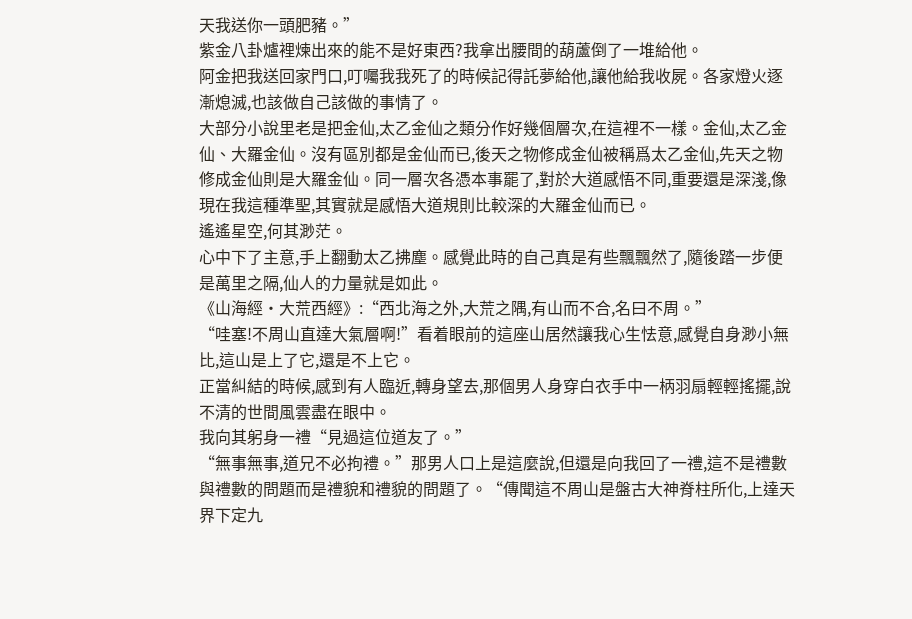天我送你一頭肥豬。”
紫金八卦爐裡煉出來的能不是好東西?我拿出腰間的葫蘆倒了一堆給他。
阿金把我送回家門口,叮囑我我死了的時候記得託夢給他,讓他給我收屍。各家燈火逐漸熄滅,也該做自己該做的事情了。
大部分小說里老是把金仙,太乙金仙之類分作好幾個層次,在這裡不一樣。金仙,太乙金仙、大羅金仙。沒有區別都是金仙而已,後天之物修成金仙被稱爲太乙金仙,先天之物修成金仙則是大羅金仙。同一層次各憑本事罷了,對於大道感悟不同,重要還是深淺,像現在我這種準聖,其實就是感悟大道規則比較深的大羅金仙而已。
遙遙星空,何其渺茫。
心中下了主意,手上翻動太乙拂塵。感覺此時的自己真是有些飄飄然了,隨後踏一步便是萬里之隔,仙人的力量就是如此。
《山海經·大荒西經》:“西北海之外,大荒之隅,有山而不合,名曰不周。”
“哇塞!不周山直達大氣層啊!”看着眼前的這座山居然讓我心生怯意,感覺自身渺小無比,這山是上了它,還是不上它。
正當糾結的時候,感到有人臨近,轉身望去,那個男人身穿白衣手中一柄羽扇輕輕搖擺,說不清的世間風雲盡在眼中。
我向其躬身一禮“見過這位道友了。”
“無事無事,道兄不必拘禮。”那男人口上是這麼說,但還是向我回了一禮,這不是禮數與禮數的問題而是禮貌和禮貌的問題了。“傳聞這不周山是盤古大神脊柱所化,上達天界下定九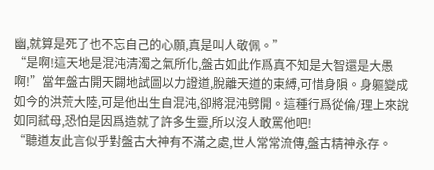幽,就算是死了也不忘自己的心願,真是叫人敬佩。”
“是啊!這天地是混沌清濁之氣所化,盤古如此作爲真不知是大智還是大愚啊!”當年盤古開天闢地試圖以力證道,脫離天道的束縛,可惜身隕。身軀變成如今的洪荒大陸,可是他出生自混沌,卻將混沌劈開。這種行爲從倫/理上來說如同弒母,恐怕是因爲造就了許多生靈,所以沒人敢罵他吧!
“聽道友此言似乎對盤古大神有不滿之處,世人常常流傳,盤古精神永存。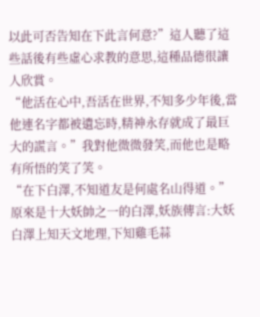以此可否告知在下此言何意?”這人聽了這些話後有些虛心求教的意思,這種品德很讓人欣賞。
“他活在心中,吾活在世界,不知多少年後,當他連名字都被遺忘時,精神永存就成了最巨大的謊言。”我對他微微發笑,而他也是略有所悟的笑了笑。
“在下白澤,不知道友是何處名山得道。”原來是十大妖帥之一的白澤,妖族傳言:大妖白澤上知天文地理,下知雞毛蒜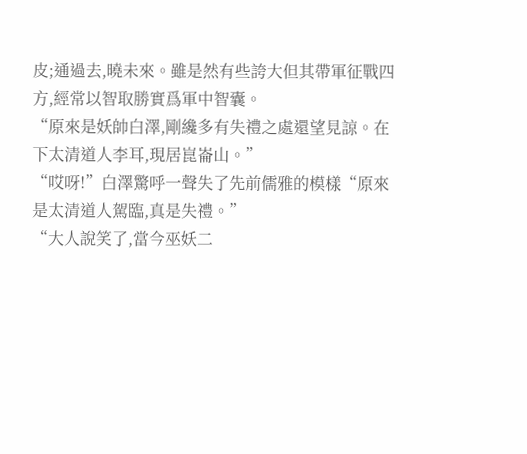皮;通過去,曉未來。雖是然有些誇大但其帶軍征戰四方,經常以智取勝實爲軍中智囊。
“原來是妖帥白澤,剛纔多有失禮之處還望見諒。在下太清道人李耳,現居崑崙山。”
“哎呀!”白澤驚呼一聲失了先前儒雅的模樣“原來是太清道人駕臨,真是失禮。”
“大人說笑了,當今巫妖二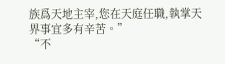族爲天地主宰,您在天庭任職,執掌天界事宜多有辛苦。”
“不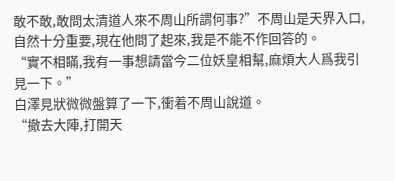敢不敢,敢問太清道人來不周山所謂何事?”不周山是天界入口,自然十分重要,現在他問了起來,我是不能不作回答的。
“實不相瞞,我有一事想請當今二位妖皇相幫,麻煩大人爲我引見一下。”
白澤見狀微微盤算了一下,衝着不周山說道。
“撤去大陣,打開天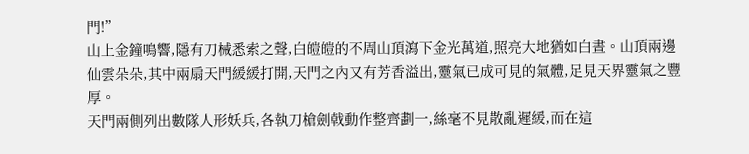門!”
山上金鐘鳴響,隱有刀械悉索之聲,白皚皚的不周山頂瀉下金光萬道,照亮大地猶如白晝。山頂兩邊仙雲朵朵,其中兩扇天門緩緩打開,天門之內又有芳香溢出,靈氣已成可見的氣體,足見天界靈氣之豐厚。
天門兩側列出數隊人形妖兵,各執刀槍劍戟動作整齊劃一,絲毫不見散亂遲緩,而在這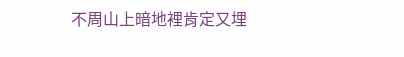不周山上暗地裡肯定又埋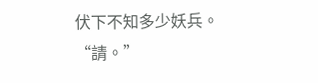伏下不知多少妖兵。
“請。”